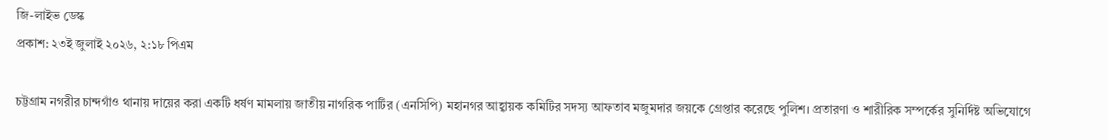জি-লাইভ ডেস্ক
প্রকাশ: ২৩ই জুলাই ২০২৬, ২:১৮ পিএম

চট্টগ্রাম নগরীর চান্দগাঁও থানায় দায়ের করা একটি ধর্ষণ মামলায় জাতীয় নাগরিক পার্টির (এনসিপি) মহানগর আহ্বায়ক কমিটির সদস্য আফতাব মজুমদার জয়কে গ্রেপ্তার করেছে পুলিশ। প্রতারণা ও শারীরিক সম্পর্কের সুনির্দিষ্ট অভিযোগে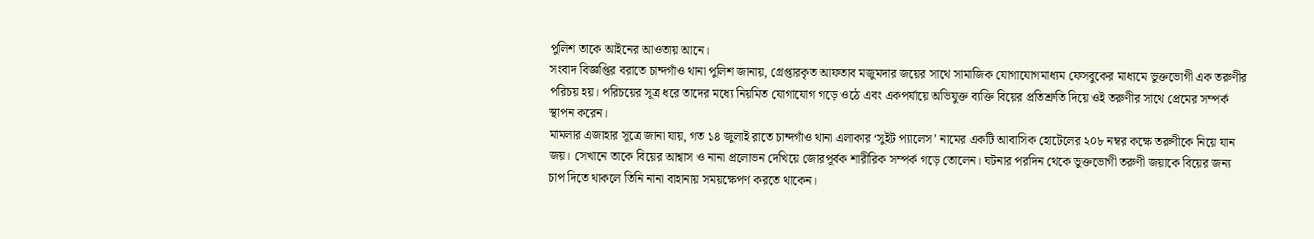পুলিশ তাকে আইনের আওতায় আনে।
সংবাদ বিজ্ঞপ্তির বরাতে চান্দগাঁও থানা পুলিশ জানায়, গ্রেপ্তারকৃত আফতাব মজুমদার জয়ের সাথে সামাজিক যোগাযোগমাধ্যম ফেসবুকের মাধ্যমে ভুক্তভোগী এক তরুণীর পরিচয় হয়। পরিচয়ের সূত্র ধরে তাদের মধ্যে নিয়মিত যোগাযোগ গড়ে ওঠে এবং একপর্যায়ে অভিযুক্ত ব্যক্তি বিয়ের প্রতিশ্রুতি দিয়ে ওই তরুণীর সাথে প্রেমের সম্পর্ক স্থাপন করেন।
মামলার এজাহার সূত্রে জানা যায়, গত ১৪ জুলাই রাতে চান্দগাঁও থানা এলাকার ‘সুইট প্যালেস’ নামের একটি আবাসিক হোটেলের ২০৮ নম্বর কক্ষে তরুণীকে নিয়ে যান জয়। সেখানে তাকে বিয়ের আশ্বাস ও নানা প্রলোভন দেখিয়ে জোরপূর্বক শারীরিক সম্পর্ক গড়ে তোলেন। ঘটনার পরদিন থেকে ভুক্তভোগী তরুণী জয়াকে বিয়ের জন্য চাপ দিতে থাকলে তিনি নানা বাহানায় সময়ক্ষেপণ করতে থাকেন।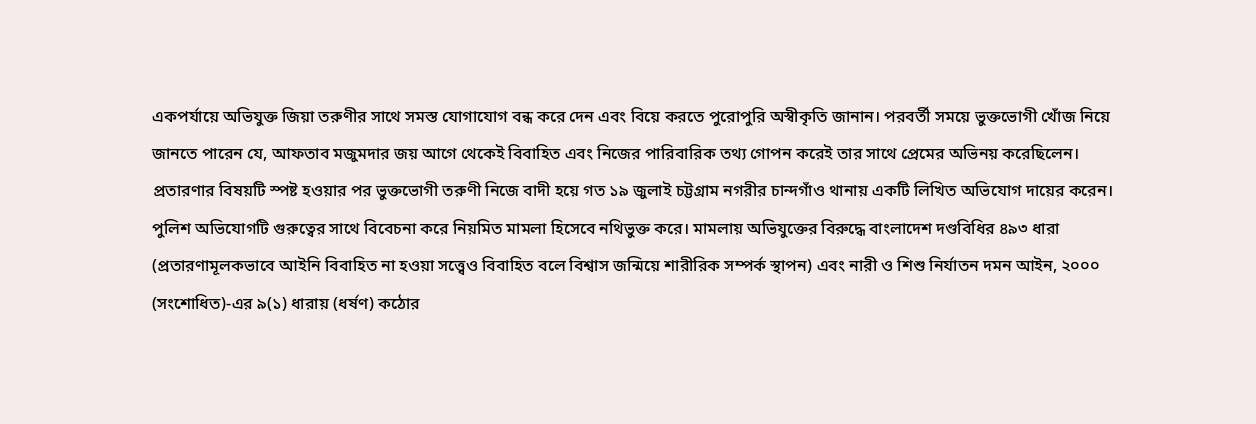একপর্যায়ে অভিযুক্ত জিয়া তরুণীর সাথে সমস্ত যোগাযোগ বন্ধ করে দেন এবং বিয়ে করতে পুরোপুরি অস্বীকৃতি জানান। পরবর্তী সময়ে ভুক্তভোগী খোঁজ নিয়ে জানতে পারেন যে, আফতাব মজুমদার জয় আগে থেকেই বিবাহিত এবং নিজের পারিবারিক তথ্য গোপন করেই তার সাথে প্রেমের অভিনয় করেছিলেন।
প্রতারণার বিষয়টি স্পষ্ট হওয়ার পর ভুক্তভোগী তরুণী নিজে বাদী হয়ে গত ১৯ জুলাই চট্টগ্রাম নগরীর চান্দগাঁও থানায় একটি লিখিত অভিযোগ দায়ের করেন। পুলিশ অভিযোগটি গুরুত্বের সাথে বিবেচনা করে নিয়মিত মামলা হিসেবে নথিভুক্ত করে। মামলায় অভিযুক্তের বিরুদ্ধে বাংলাদেশ দণ্ডবিধির ৪৯৩ ধারা (প্রতারণামূলকভাবে আইনি বিবাহিত না হওয়া সত্ত্বেও বিবাহিত বলে বিশ্বাস জন্মিয়ে শারীরিক সম্পর্ক স্থাপন) এবং নারী ও শিশু নির্যাতন দমন আইন, ২০০০ (সংশোধিত)-এর ৯(১) ধারায় (ধর্ষণ) কঠোর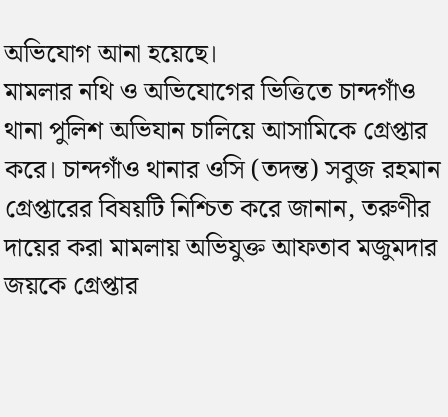অভিযোগ আনা হয়েছে।
মামলার নথি ও অভিযোগের ভিত্তিতে চান্দগাঁও থানা পুলিশ অভিযান চালিয়ে আসামিকে গ্রেপ্তার করে। চান্দগাঁও থানার ওসি (তদন্ত) সবুজ রহমান গ্রেপ্তারের বিষয়টি নিশ্চিত করে জানান, তরুণীর দায়ের করা মামলায় অভিযুক্ত আফতাব মজুমদার জয়কে গ্রেপ্তার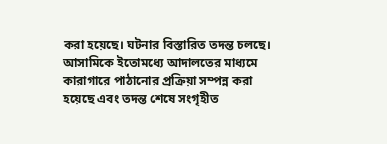করা হয়েছে। ঘটনার বিস্তারিত তদন্ত চলছে। আসামিকে ইতোমধ্যে আদালতের মাধ্যমে কারাগারে পাঠানোর প্রক্রিয়া সম্পন্ন করা হয়েছে এবং তদন্ত শেষে সংগৃহীত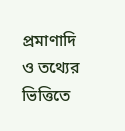প্রমাণাদি ও তথ্যের ভিত্তিতে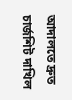আদালতে দ্রুত চার্জশিট দাখিল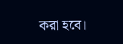করা হবে।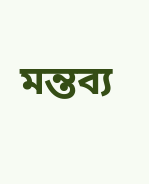মন্তব্য